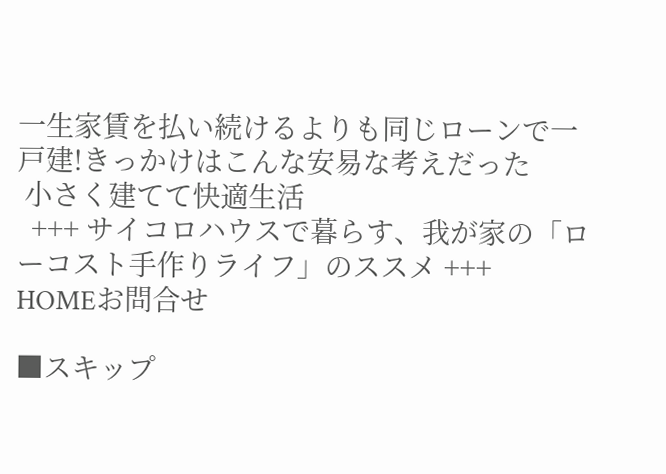一生家賃を払い続けるよりも同じローンで一戸建!きっかけはこんな安易な考えだった
 小さく建てて快適生活
  +++ サイコロハウスで暮らす、我が家の「ローコスト手作りライフ」のススメ +++
HOMEお問合せ

■スキップ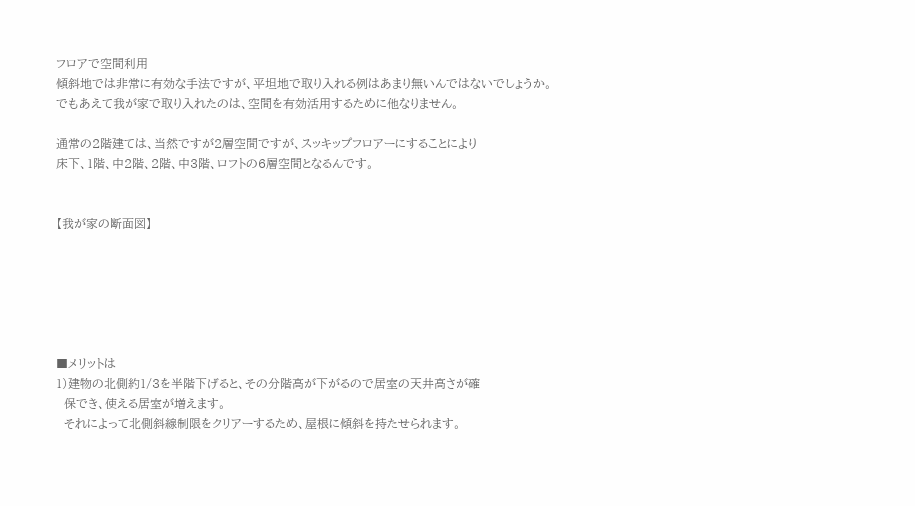フロアで空間利用
傾斜地では非常に有効な手法ですが、平坦地で取り入れる例はあまり無いんではないでしょうか。
でもあえて我が家で取り入れたのは、空間を有効活用するために他なりません。

通常の2階建ては、当然ですが2層空間ですが、スッキップフロアーにすることにより
床下、1階、中2階、2階、中3階、ロフトの6層空間となるんです。


【我が家の断面図】






■メリットは
1)建物の北側約1/3を半階下げると、その分階高が下がるので居室の天井高さが確
  保でき、使える居室が増えます。
  それによって北側斜線制限をクリアーするため、屋根に傾斜を持たせられます。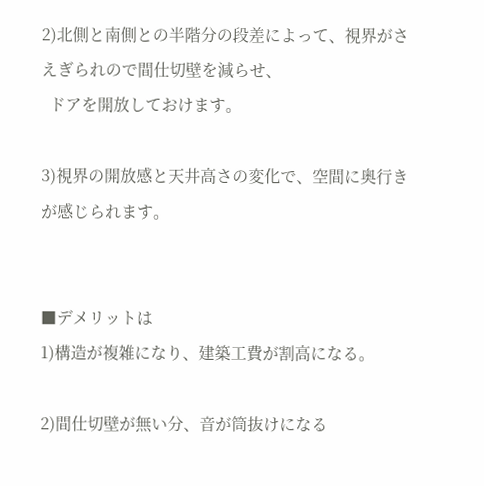2)北側と南側との半階分の段差によって、視界がさえぎられので間仕切壁を減らせ、
  ドアを開放しておけます。

3)視界の開放感と天井高さの変化で、空間に奥行きが感じられます。


■デメリットは
1)構造が複雑になり、建築工費が割高になる。

2)間仕切壁が無い分、音が筒抜けになる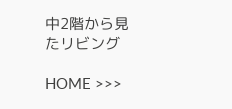中2階から見たリビング

HOME >>>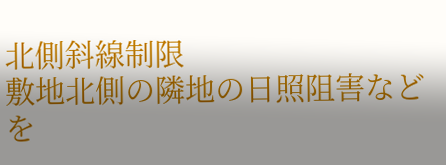北側斜線制限
敷地北側の隣地の日照阻害などを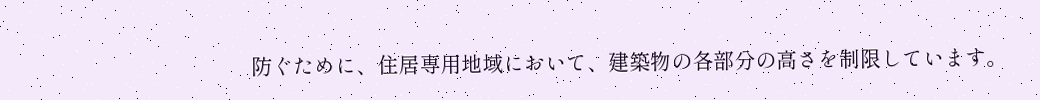防ぐために、住居専用地域において、建築物の各部分の高さを制限しています。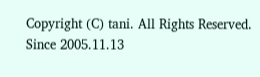Copyright (C) tani. All Rights Reserved.
Since 2005.11.13